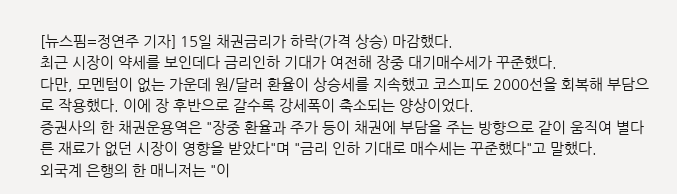[뉴스핌=정연주 기자] 15일 채권금리가 하락(가격 상승) 마감했다.
최근 시장이 약세를 보인데다 금리인하 기대가 여전해 장중 대기매수세가 꾸준했다.
다만, 모멘텀이 없는 가운데 원/달러 환율이 상승세를 지속했고 코스피도 2000선을 회복해 부담으로 작용했다. 이에 장 후반으로 갈수록 강세폭이 축소되는 양상이었다.
증권사의 한 채권운용역은 "장중 환율과 주가 등이 채권에 부담을 주는 방향으로 같이 움직여 별다른 재료가 없던 시장이 영향을 받았다"며 "금리 인하 기대로 매수세는 꾸준했다"고 말했다.
외국계 은행의 한 매니저는 "이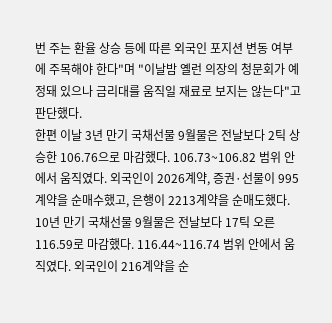번 주는 환율 상승 등에 따른 외국인 포지션 변동 여부에 주목해야 한다"며 "이날밤 옐런 의장의 청문회가 예정돼 있으나 금리대를 움직일 재료로 보지는 않는다"고 판단했다.
한편 이날 3년 만기 국채선물 9월물은 전날보다 2틱 상승한 106.76으로 마감했다. 106.73~106.82 범위 안에서 움직였다. 외국인이 2026계약, 증권·선물이 995계약을 순매수했고, 은행이 2213계약을 순매도했다.
10년 만기 국채선물 9월물은 전날보다 17틱 오른 116.59로 마감했다. 116.44~116.74 범위 안에서 움직였다. 외국인이 216계약을 순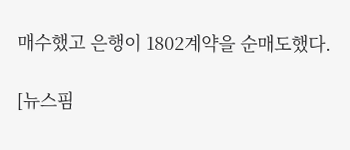매수했고 은행이 1802계약을 순매도했다.

[뉴스핌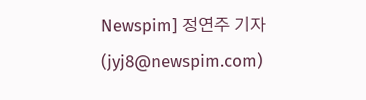Newspim] 정연주 기자 (jyj8@newspim.com)